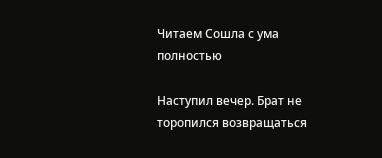Читаем Сошла с ума полностью

Наступил вечер. Брат не торопился возвращаться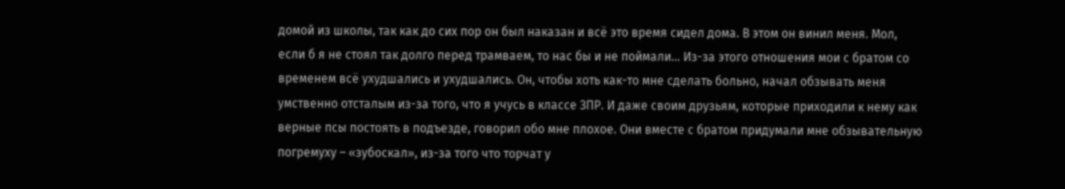домой из школы, так как до сих пор он был наказан и всё это время сидел дома. В этом он винил меня. Мол, если б я не стоял так долго перед трамваем, то нас бы и не поймали… Из-за этого отношения мои с братом со временем всё ухудшались и ухудшались. Он, чтобы хоть как-то мне сделать больно, начал обзывать меня умственно отсталым из-за того, что я учусь в классе ЗПР. И даже своим друзьям, которые приходили к нему как верные псы постоять в подъезде, говорил обо мне плохое. Они вместе с братом придумали мне обзывательную погремуху – «зубоскал», из-за того что торчат у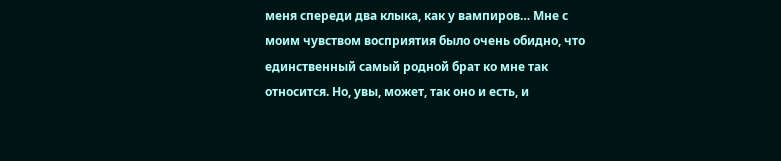меня спереди два клыка, как у вампиров… Мне с моим чувством восприятия было очень обидно, что единственный самый родной брат ко мне так относится. Но, увы, может, так оно и есть, и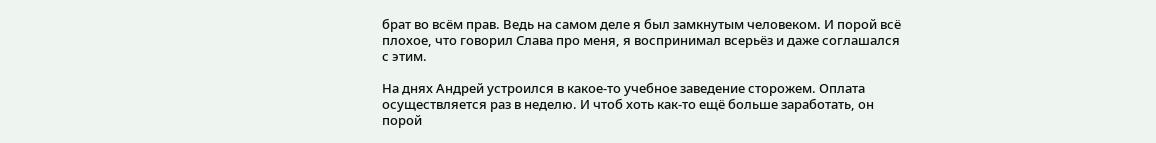брат во всём прав. Ведь на самом деле я был замкнутым человеком. И порой всё плохое, что говорил Слава про меня, я воспринимал всерьёз и даже соглашался с этим.

На днях Андрей устроился в какое-то учебное заведение сторожем. Оплата осуществляется раз в неделю. И чтоб хоть как-то ещё больше заработать, он порой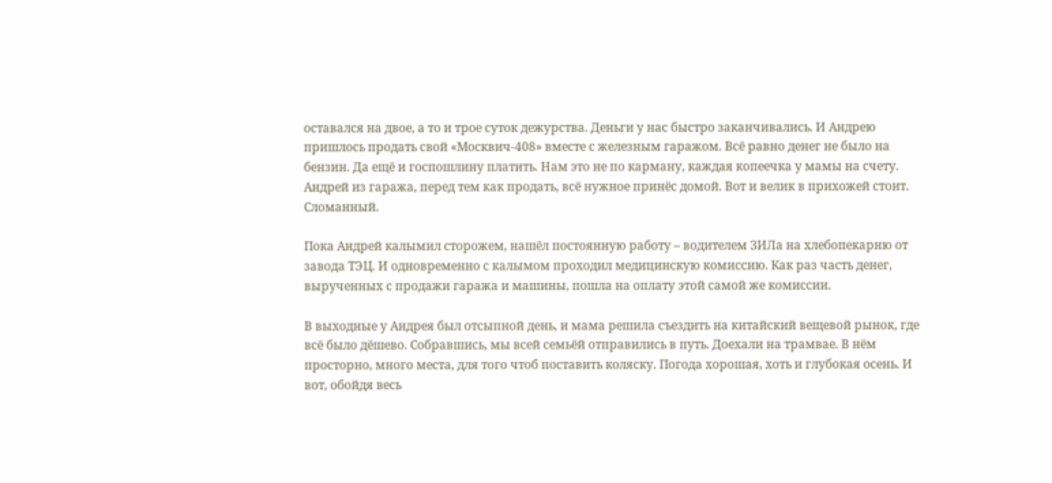оставался на двое, а то и трое суток дежурства. Деньги у нас быстро заканчивались. И Андрею пришлось продать свой «Москвич-408» вместе с железным гаражом. Всё равно денег не было на бензин. Да ещё и госпошлину платить. Нам это не по карману, каждая копеечка у мамы на счету. Андрей из гаража, перед тем как продать, всё нужное принёс домой. Вот и велик в прихожей стоит. Сломанный.

Пока Андрей калымил сторожем, нашёл постоянную работу – водителем ЗИЛа на хлебопекарню от завода ТЭЦ. И одновременно с калымом проходил медицинскую комиссию. Как раз часть денег, вырученных с продажи гаража и машины, пошла на оплату этой самой же комиссии.

В выходные у Андрея был отсыпной день, и мама решила съездить на китайский вещевой рынок, где всё было дёшево. Собравшись, мы всей семьёй отправились в путь. Доехали на трамвае. В нём просторно, много места, для того чтоб поставить коляску. Погода хорошая, хоть и глубокая осень. И вот, обойдя весь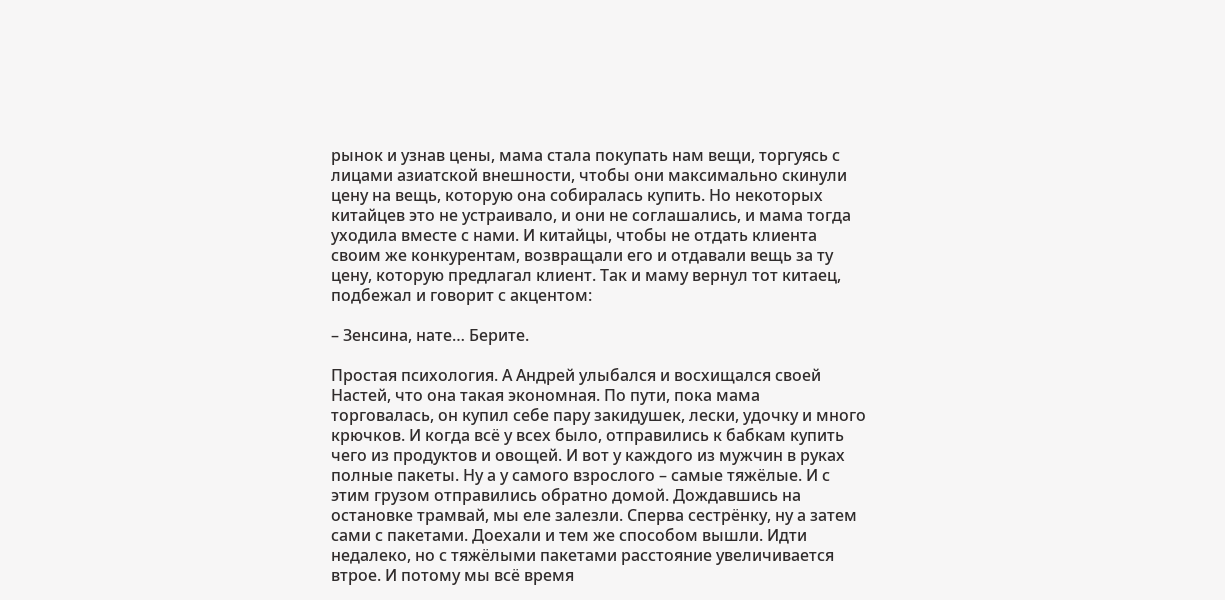рынок и узнав цены, мама стала покупать нам вещи, торгуясь с лицами азиатской внешности, чтобы они максимально скинули цену на вещь, которую она собиралась купить. Но некоторых китайцев это не устраивало, и они не соглашались, и мама тогда уходила вместе с нами. И китайцы, чтобы не отдать клиента своим же конкурентам, возвращали его и отдавали вещь за ту цену, которую предлагал клиент. Так и маму вернул тот китаец, подбежал и говорит с акцентом:

– Зенсина, нате… Берите.

Простая психология. А Андрей улыбался и восхищался своей Настей, что она такая экономная. По пути, пока мама торговалась, он купил себе пару закидушек, лески, удочку и много крючков. И когда всё у всех было, отправились к бабкам купить чего из продуктов и овощей. И вот у каждого из мужчин в руках полные пакеты. Ну а у самого взрослого – самые тяжёлые. И с этим грузом отправились обратно домой. Дождавшись на остановке трамвай, мы еле залезли. Сперва сестрёнку, ну а затем сами с пакетами. Доехали и тем же способом вышли. Идти недалеко, но с тяжёлыми пакетами расстояние увеличивается втрое. И потому мы всё время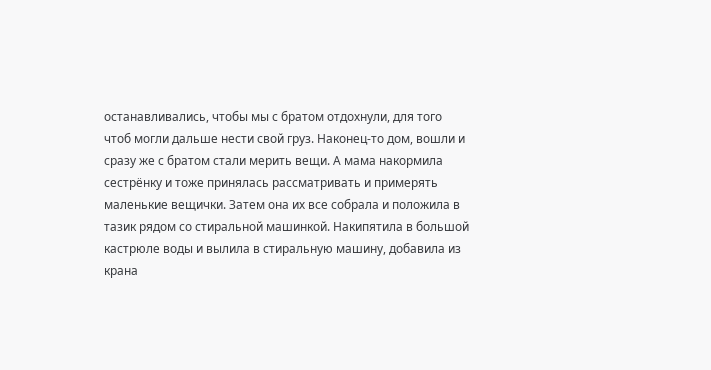останавливались, чтобы мы с братом отдохнули, для того чтоб могли дальше нести свой груз. Наконец-то дом, вошли и сразу же с братом стали мерить вещи. А мама накормила сестрёнку и тоже принялась рассматривать и примерять маленькие вещички. Затем она их все собрала и положила в тазик рядом со стиральной машинкой. Накипятила в большой кастрюле воды и вылила в стиральную машину, добавила из крана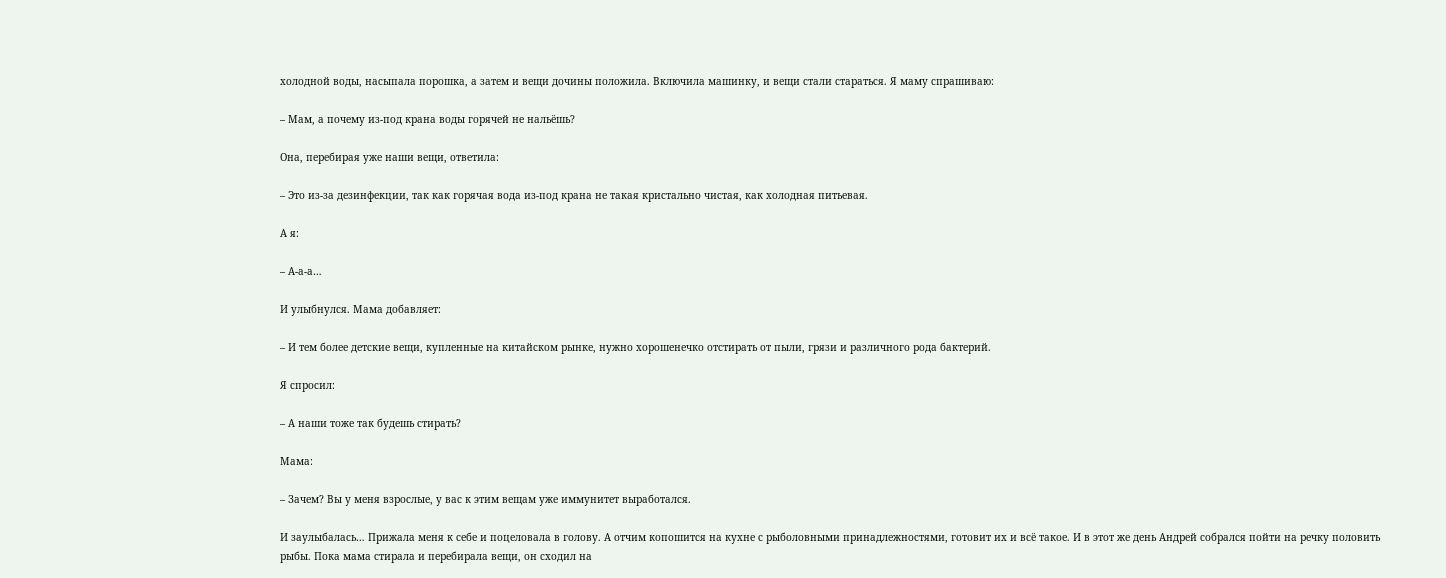холодной воды, насыпала порошка, а затем и вещи дочины положила. Включила машинку, и вещи стали стараться. Я маму спрашиваю:

– Мам, а почему из-под крана воды горячей не нальёшь?

Она, перебирая уже наши вещи, ответила:

– Это из-за дезинфекции, так как горячая вода из-под крана не такая кристально чистая, как холодная питьевая.

А я:

– А-а-а…

И улыбнулся. Мама добавляет:

– И тем более детские вещи, купленные на китайском рынке, нужно хорошенечко отстирать от пыли, грязи и различного рода бактерий.

Я спросил:

– А наши тоже так будешь стирать?

Мама:

– Зачем? Вы у меня взрослые, у вас к этим вещам уже иммунитет выработался.

И заулыбалась… Прижала меня к себе и поцеловала в голову. А отчим копошится на кухне с рыболовными принадлежностями, готовит их и всё такое. И в этот же день Андрей собрался пойти на речку половить рыбы. Пока мама стирала и перебирала вещи, он сходил на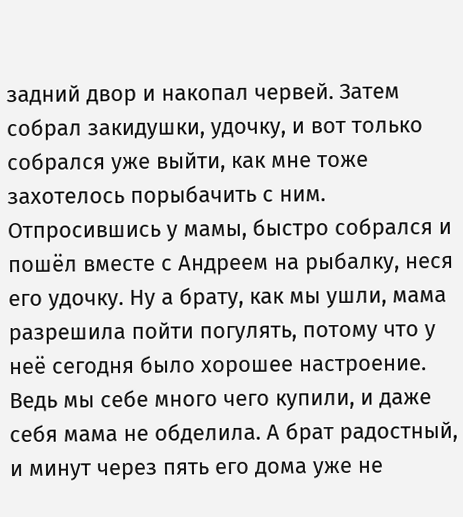задний двор и накопал червей. Затем собрал закидушки, удочку, и вот только собрался уже выйти, как мне тоже захотелось порыбачить с ним. Отпросившись у мамы, быстро собрался и пошёл вместе с Андреем на рыбалку, неся его удочку. Ну а брату, как мы ушли, мама разрешила пойти погулять, потому что у неё сегодня было хорошее настроение. Ведь мы себе много чего купили, и даже себя мама не обделила. А брат радостный, и минут через пять его дома уже не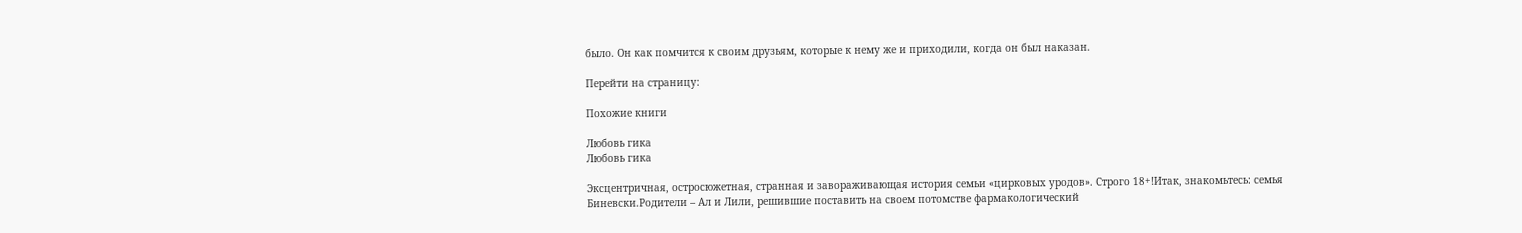было. Он как помчится к своим друзьям, которые к нему же и приходили, когда он был наказан.

Перейти на страницу:

Похожие книги

Любовь гика
Любовь гика

Эксцентричная, остросюжетная, странная и завораживающая история семьи «цирковых уродов». Строго 18+!Итак, знакомьтесь: семья Биневски.Родители – Ал и Лили, решившие поставить на своем потомстве фармакологический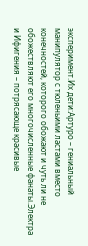эксперимент.Их дети:Артуро – гениальный манипулятор с тюленьими ластами вместо конечностей, которого обожают и чуть ли не обожествляют его многочисленные фанаты.Электра и Ифигения – потрясающе красивые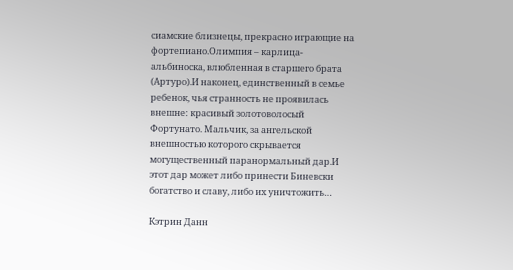сиамские близнецы, прекрасно играющие на фортепиано.Олимпия – карлица-альбиноска, влюбленная в старшего брата (Артуро).И наконец, единственный в семье ребенок, чья странность не проявилась внешне: красивый золотоволосый Фортунато. Мальчик, за ангельской внешностью которого скрывается могущественный паранормальный дар.И этот дар может либо принести Биневски богатство и славу, либо их уничтожить…

Кэтрин Данн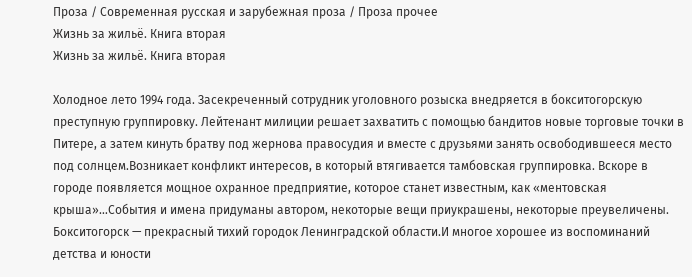Проза / Современная русская и зарубежная проза / Проза прочее
Жизнь за жильё. Книга вторая
Жизнь за жильё. Книга вторая

Холодное лето 1994 года. Засекреченный сотрудник уголовного розыска внедряется в бокситогорскую преступную группировку. Лейтенант милиции решает захватить с помощью бандитов новые торговые точки в Питере, а затем кинуть братву под жернова правосудия и вместе с друзьями занять освободившееся место под солнцем.Возникает конфликт интересов, в который втягивается тамбовская группировка. Вскоре в городе появляется мощное охранное предприятие, которое станет известным, как «ментовская крыша»…События и имена придуманы автором, некоторые вещи приукрашены, некоторые преувеличены. Бокситогорск — прекрасный тихий городок Ленинградской области.И многое хорошее из воспоминаний детства и юности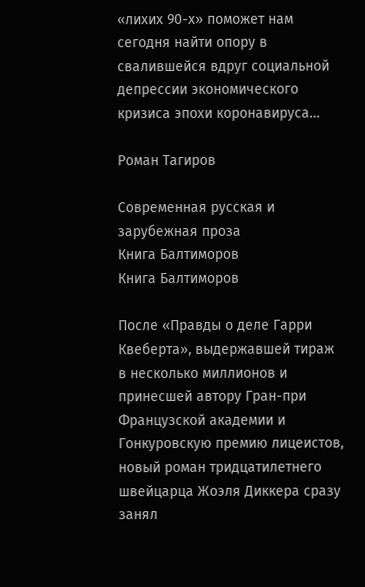«лихих 90-х» поможет нам сегодня найти опору в свалившейся вдруг социальной депрессии экономического кризиса эпохи коронавируса…

Роман Тагиров

Современная русская и зарубежная проза
Книга Балтиморов
Книга Балтиморов

После «Правды о деле Гарри Квеберта», выдержавшей тираж в несколько миллионов и принесшей автору Гран-при Французской академии и Гонкуровскую премию лицеистов, новый роман тридцатилетнего швейцарца Жоэля Диккера сразу занял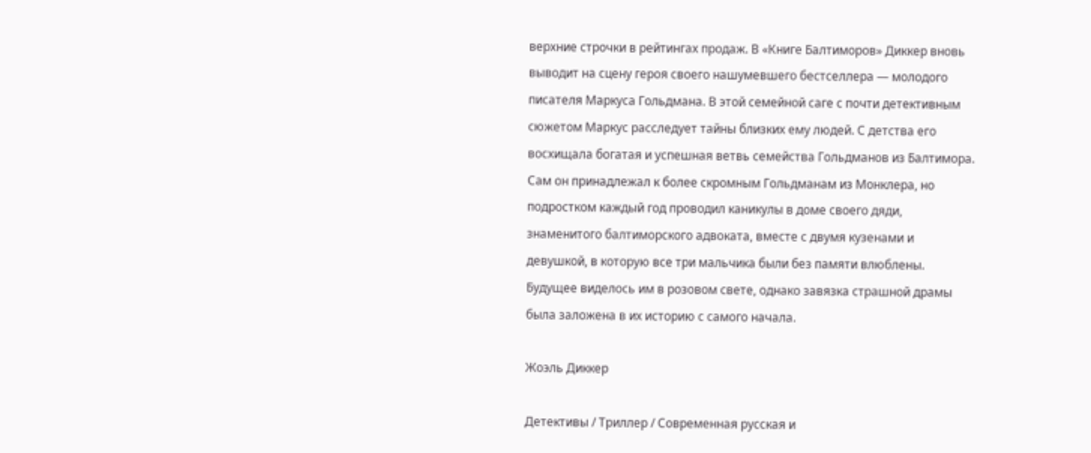верхние строчки в рейтингах продаж. В «Книге Балтиморов» Диккер вновь выводит на сцену героя своего нашумевшего бестселлера — молодого писателя Маркуса Гольдмана. В этой семейной саге с почти детективным сюжетом Маркус расследует тайны близких ему людей. С детства его восхищала богатая и успешная ветвь семейства Гольдманов из Балтимора. Сам он принадлежал к более скромным Гольдманам из Монклера, но подростком каждый год проводил каникулы в доме своего дяди, знаменитого балтиморского адвоката, вместе с двумя кузенами и девушкой, в которую все три мальчика были без памяти влюблены. Будущее виделось им в розовом свете, однако завязка страшной драмы была заложена в их историю с самого начала.

Жоэль Диккер

Детективы / Триллер / Современная русская и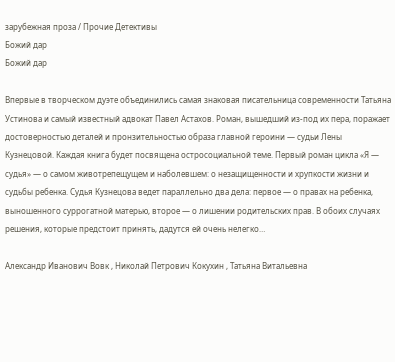зарубежная проза / Прочие Детективы
Божий дар
Божий дар

Впервые в творческом дуэте объединились самая знаковая писательница современности Татьяна Устинова и самый известный адвокат Павел Астахов. Роман, вышедший из-под их пера, поражает достоверностью деталей и пронзительностью образа главной героини — судьи Лены Кузнецовой. Каждая книга будет посвящена остросоциальной теме. Первый роман цикла «Я — судья» — о самом животрепещущем и наболевшем: о незащищенности и хрупкости жизни и судьбы ребенка. Судья Кузнецова ведет параллельно два дела: первое — о правах на ребенка, выношенного суррогатной матерью, второе — о лишении родительских прав. В обоих случаях решения, которые предстоит принять, дадутся ей очень нелегко…

Александр Иванович Вовк , Николай Петрович Кокухин , Татьяна Витальевна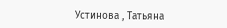Устинова , Татьяна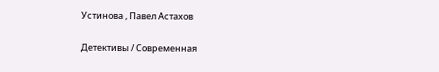Устинова , Павел Астахов

Детективы / Современная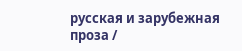русская и зарубежная проза /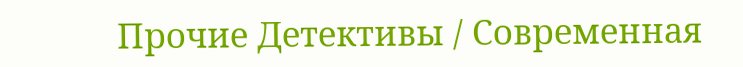Прочие Детективы / Современная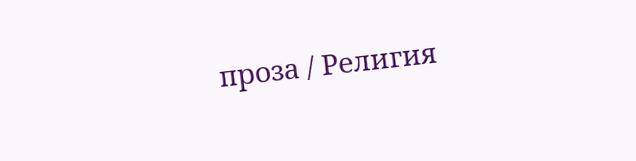проза / Религия